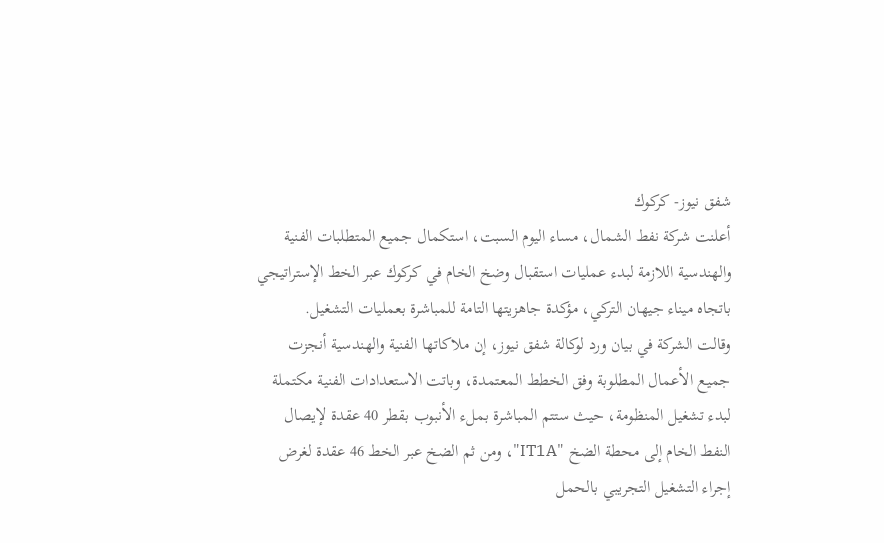شفق نيوز- كركوك
أعلنت شركة نفط الشمال، مساء اليوم السبت، استكمال جميع المتطلبات الفنية والهندسية اللازمة لبدء عمليات استقبال وضخ الخام في كركوك عبر الخط الإستراتيجي باتجاه ميناء جيهان التركي، مؤكدة جاهزيتها التامة للمباشرة بعمليات التشغيل.
وقالت الشركة في بيان ورد لوكالة شفق نيوز، إن ملاكاتها الفنية والهندسية أنجزت جميع الأعمال المطلوبة وفق الخطط المعتمدة، وباتت الاستعدادات الفنية مكتملة لبدء تشغيل المنظومة، حيث ستتم المباشرة بملء الأنبوب بقطر 40 عقدة لإيصال النفط الخام إلى محطة الضخ "IT1A"، ومن ثم الضخ عبر الخط 46 عقدة لغرض إجراء التشغيل التجريبي بالحمل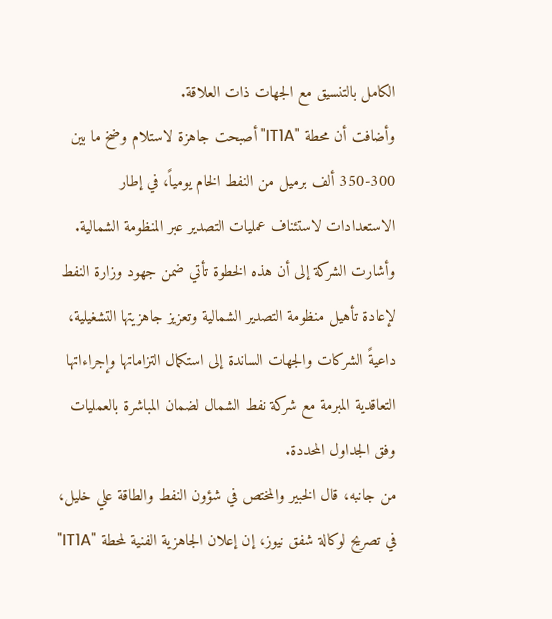الكامل بالتنسيق مع الجهات ذات العلاقة.
وأضافت أن محطة "IT1A" أصبحت جاهزة لاستلام وضخ ما بين 300-350 ألف برميل من النفط الخام يومياً، في إطار الاستعدادات لاستئناف عمليات التصدير عبر المنظومة الشمالية.
وأشارت الشركة إلى أن هذه الخطوة تأتي ضمن جهود وزارة النفط لإعادة تأهيل منظومة التصدير الشمالية وتعزيز جاهزيتها التشغيلية، داعيةً الشركات والجهات الساندة إلى استكمال التزاماتها وإجراءاتها التعاقدية المبرمة مع شركة نفط الشمال لضمان المباشرة بالعمليات وفق الجداول المحددة.
من جانبه، قال الخبير والمختص في شؤون النفط والطاقة علي خليل، في تصريح لوكالة شفق نيوز، إن إعلان الجاهزية الفنية لمحطة "IT1A"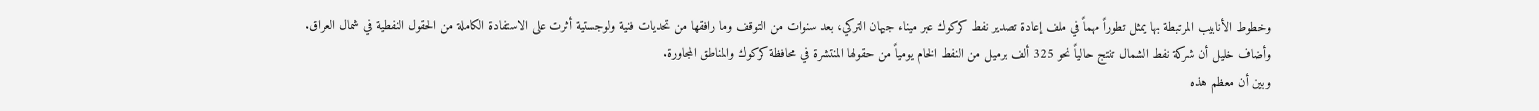وخطوط الأنابيب المرتبطة بها يمثل تطوراً مهماً في ملف إعادة تصدير نفط كركوك عبر ميناء جيهان التركي، بعد سنوات من التوقف وما رافقها من تحديات فنية ولوجستية أثرت على الاستفادة الكاملة من الحقول النفطية في شمال العراق.
وأضاف خليل أن شركة نفط الشمال تنتج حالياً نحو 325 ألف برميل من النفط الخام يومياً من حقولها المنتشرة في محافظة كركوك والمناطق المجاورة.
وبين أن معظم هذه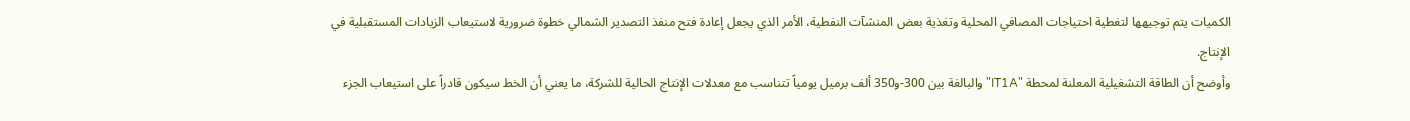الكميات يتم توجيهها لتغطية احتياجات المصافي المحلية وتغذية بعض المنشآت النفطية، الأمر الذي يجعل إعادة فتح منفذ التصدير الشمالي خطوة ضرورية لاستيعاب الزيادات المستقبلية في الإنتاج.
وأوضح أن الطاقة التشغيلية المعلنة لمحطة "IT1A" والبالغة بين 300-و350 ألف برميل يومياً تتناسب مع معدلات الإنتاج الحالية للشركة، ما يعني أن الخط سيكون قادراً على استيعاب الجزء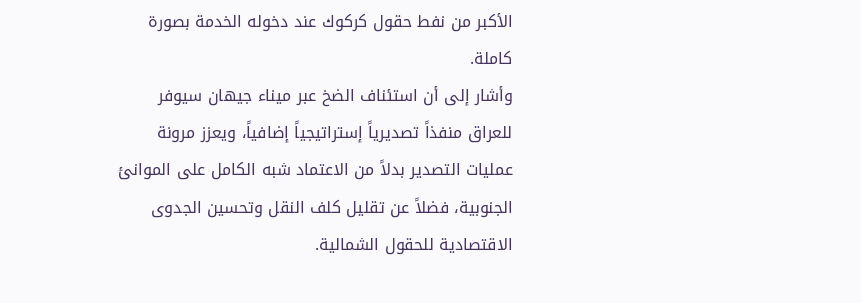الأكبر من نفط حقول كركوك عند دخوله الخدمة بصورة كاملة.
وأشار إلى أن استئناف الضخ عبر ميناء جيهان سيوفر للعراق منفذاً تصديرياً إستراتيجياً إضافياً، ويعزز مرونة عمليات التصدير بدلاً من الاعتماد شبه الكامل على الموانئ الجنوبية، فضلاً عن تقليل كلف النقل وتحسين الجدوى الاقتصادية للحقول الشمالية.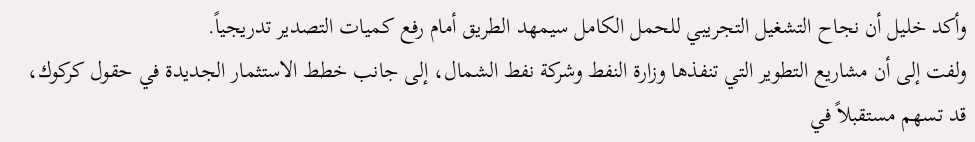وأكد خليل أن نجاح التشغيل التجريبي للحمل الكامل سيمهد الطريق أمام رفع كميات التصدير تدريجياً.
ولفت إلى أن مشاريع التطوير التي تنفذها وزارة النفط وشركة نفط الشمال، إلى جانب خطط الاستثمار الجديدة في حقول كركوك، قد تسهم مستقبلاً في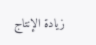زيادة الإنتاج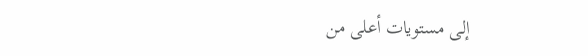إلى مستويات أعلى من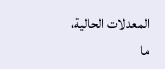المعدلات الحالية، ما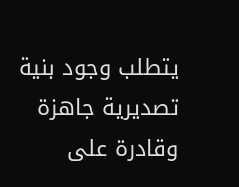يتطلب وجود بنية تصديرية جاهزة وقادرة على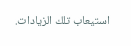استيعاب تلك الزيادات.